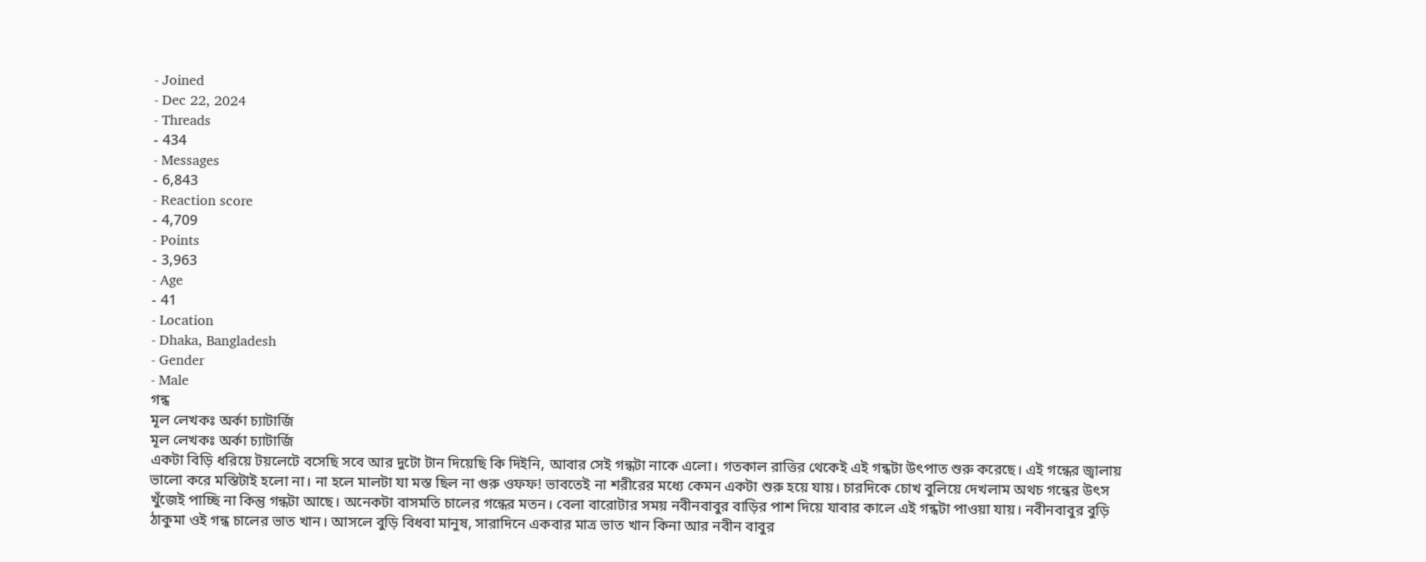- Joined
- Dec 22, 2024
- Threads
- 434
- Messages
- 6,843
- Reaction score
- 4,709
- Points
- 3,963
- Age
- 41
- Location
- Dhaka, Bangladesh
- Gender
- Male
গন্ধ
মূল লেখকঃ অর্কা চ্যাটার্জি
মূল লেখকঃ অর্কা চ্যাটার্জি
একটা বিড়ি ধরিয়ে টয়লেটে বসেছি সবে আর দুটো টান দিয়েছি কি দিইনি, আবার সেই গন্ধটা নাকে এলো। গতকাল রাত্তির থেকেই এই গন্ধটা উৎপাত শুরু করেছে। এই গন্ধের জ্বালায় ভালো করে মস্তিটাই হলো না। না হলে মালটা যা মস্ত ছিল না গুরু ওফফ! ভাবতেই না শরীরের মধ্যে কেমন একটা শুরু হয়ে যায়। চারদিকে চোখ বুলিয়ে দেখলাম অথচ গন্ধের উৎস খুঁজেই পাচ্ছি না কিন্তু গন্ধটা আছে। অনেকটা বাসমতি চালের গন্ধের মতন। বেলা বারোটার সময় নবীনবাবুর বাড়ির পাশ দিয়ে যাবার কালে এই গন্ধটা পাওয়া যায়। নবীনবাবুর বুড়ি ঠাকুমা ওই গন্ধ চালের ভাত খান। আসলে বুড়ি বিধবা মানুষ, সারাদিনে একবার মাত্র ভাত খান কিনা আর নবীন বাবুর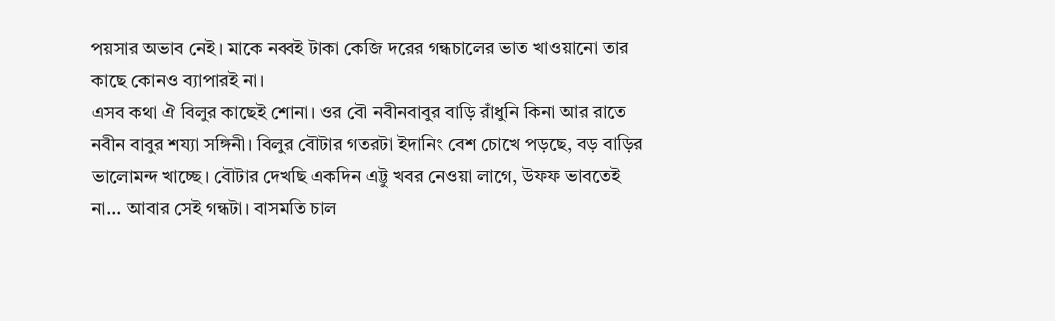পয়সার অভাব নেই। মাকে নব্বই টাকা কেজি দরের গন্ধচালের ভাত খাওয়ানো তার কাছে কোনও ব্যাপারই না।
এসব কথা ঐ বিলুর কাছেই শোনা। ওর বৌ নবীনবাবুর বাড়ি রাঁধুনি কিনা আর রাতে নবীন বাবুর শয্যা সঙ্গিনী। বিলুর বৌটার গতরটা ইদানিং বেশ চোখে পড়ছে, বড় বাড়ির ভালোমন্দ খাচ্ছে। বৌটার দেখছি একদিন এট্টু খবর নেওয়া লাগে, উফফ ভাবতেই না... আবার সেই গন্ধটা। বাসমতি চাল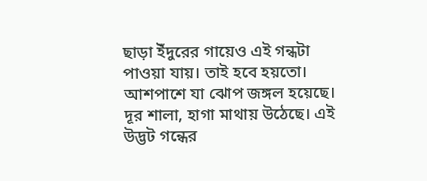ছাড়া ইঁদুরের গায়েও এই গন্ধটা পাওয়া যায়। তাই হবে হয়তো। আশপাশে যা ঝোপ জঙ্গল হয়েছে। দূর শালা, হাগা মাথায় উঠেছে। এই উদ্ভট গন্ধের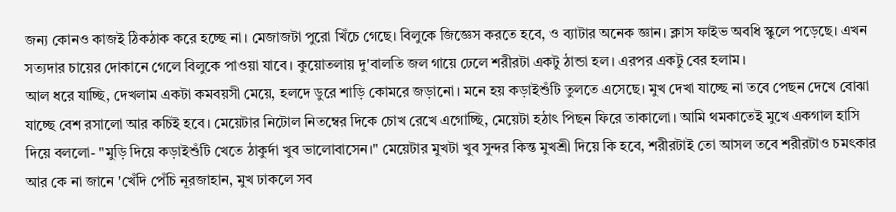জন্য কোনও কাজই ঠিকঠাক করে হচ্ছে না। মেজাজটা পুরো খিঁচে গেছে। বিলুকে জিজ্ঞেস করতে হবে, ও ব্যাটার অনেক জ্ঞান। ক্লাস ফাইভ অবধি স্কুলে পড়েছে। এখন সত্যদার চায়ের দোকানে গেলে বিলুকে পাওয়া যাবে। কুয়োতলায় দু'বালতি জল গায়ে ঢেলে শরীরটা একটু ঠান্ডা হল। এরপর একটু বের হলাম।
আল ধরে যাচ্ছি, দেখলাম একটা কমবয়সী মেয়ে, হলদে ডুরে শাড়ি কোমরে জড়ানো। মনে হয় কড়াইশুঁটি তুলতে এসেছে। মুখ দেখা যাচ্ছে না তবে পেছন দেখে বোঝা যাচ্ছে বেশ রসালো আর কচিই হবে। মেয়েটার নিটোল নিতম্বের দিকে চোখ রেখে এগোচ্ছি, মেয়েটা হঠাৎ পিছন ফিরে তাকালো। আমি থমকাতেই মুখে একগাল হাসি দিয়ে বললো- "মুড়ি দিয়ে কড়াইশুঁটি খেতে ঠাকুর্দা খুব ভালোবাসেন।" মেয়েটার মুখটা খুব সুন্দর কিন্ত মুখশ্রী দিয়ে কি হবে, শরীরটাই তো আসল তবে শরীরটাও চমৎকার আর কে না জানে 'খেঁদি পেঁচি নূরজাহান, মুখ ঢাকলে সব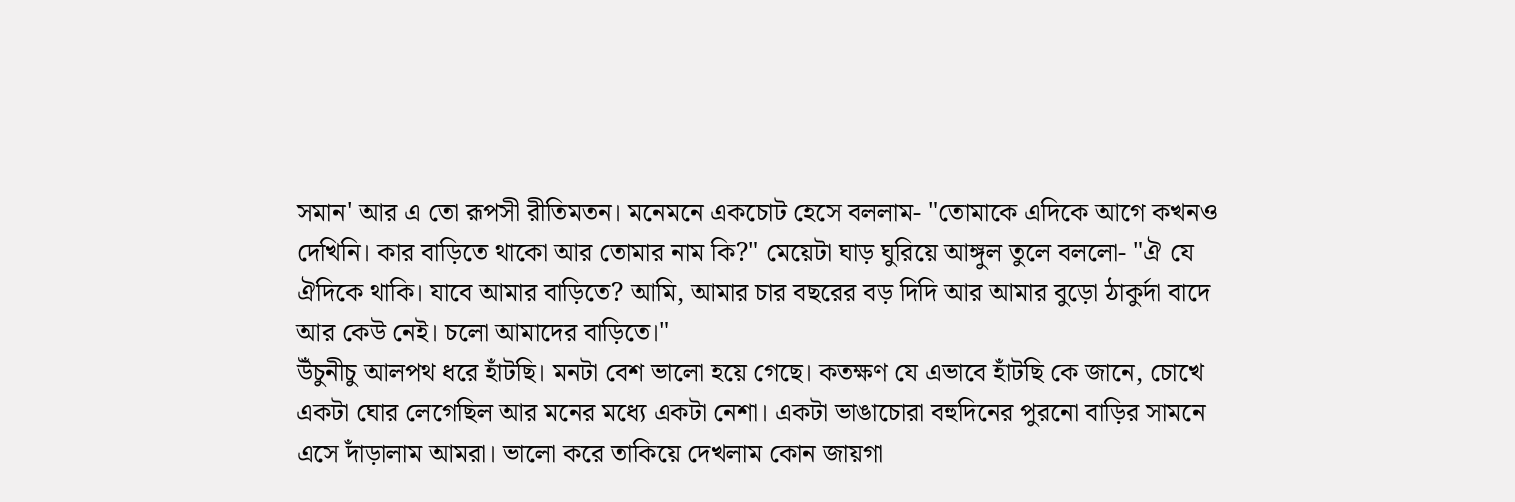সমান' আর এ তো রূপসী রীতিমতন। মনেমনে একচোট হেসে বললাম- "তোমাকে এদিকে আগে কখনও দেখিনি। কার বাড়িতে থাকো আর তোমার নাম কি?" মেয়েটা ঘাড় ঘুরিয়ে আঙ্গুল তুলে বললো- "ঐ যে ঐদিকে থাকি। যাবে আমার বাড়িতে? আমি, আমার চার বছরের বড় দিদি আর আমার বুড়ো ঠাকুর্দা বাদে আর কেউ নেই। চলো আমাদের বাড়িতে।"
উঁচুনীচু আলপথ ধরে হাঁটছি। মনটা বেশ ভালো হয়ে গেছে। কতক্ষণ যে এভাবে হাঁটছি কে জানে, চোখে একটা ঘোর লেগেছিল আর মনের মধ্যে একটা নেশা। একটা ভাঙাচোরা বহুদিনের পুরনো বাড়ির সামনে এসে দাঁড়ালাম আমরা। ভালো করে তাকিয়ে দেখলাম কোন জায়গা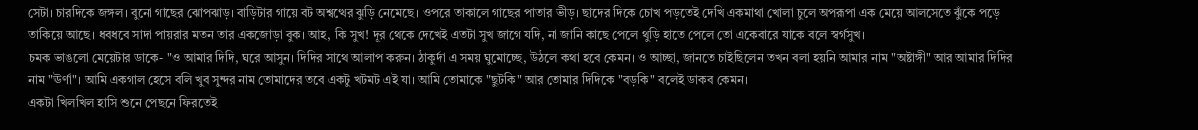সেটা। চারদিকে জঙ্গল। বুনো গাছের ঝোপঝাড়। বাড়িটার গায়ে বট অশ্বত্থের ঝুড়ি নেমেছে। ওপরে তাকালে গাছের পাতার ভীড়। ছাদের দিকে চোখ পড়তেই দেখি একমাথা খোলা চুলে অপরূপা এক মেয়ে আলসেতে ঝুঁকে পড়ে তাকিয়ে আছে। ধবধবে সাদা পায়রার মতন তার একজোড়া বুক। আহ, কি সুখ! দূর থেকে দেখেই এতটা সুখ জাগে যদি, না জানি কাছে পেলে থুড়ি হাতে পেলে তো একেবারে যাকে বলে স্বর্গসুখ।
চমক ভাঙলো মেয়েটার ডাকে- "ও আমার দিদি, ঘরে আসুন। দিদির সাথে আলাপ করুন। ঠাকুর্দা এ সময় ঘুমোচ্ছে, উঠলে কথা হবে কেমন। ও আচ্ছা, জানতে চাইছিলেন তখন বলা হয়নি আমার নাম "অষ্টাঙ্গী" আর আমার দিদির নাম "ঊর্ণা"। আমি একগাল হেসে বলি খুব সুন্দর নাম তোমাদের তবে একটু খটমট এই যা। আমি তোমাকে "ছুটকি" আর তোমার দিদিকে "বড়কি" বলেই ডাকব কেমন।
একটা খিলখিল হাসি শুনে পেছনে ফিরতেই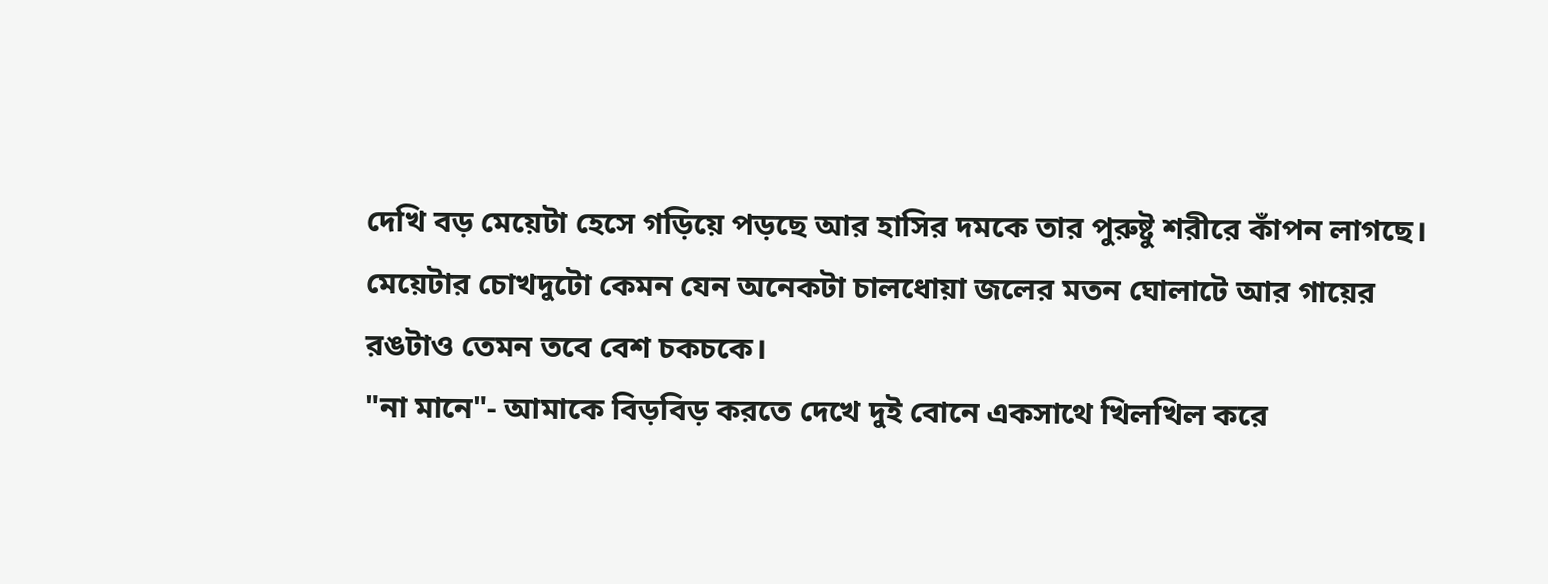দেখি বড় মেয়েটা হেসে গড়িয়ে পড়ছে আর হাসির দমকে তার পুরুষ্টু শরীরে কাঁপন লাগছে। মেয়েটার চোখদুটো কেমন যেন অনেকটা চালধোয়া জলের মতন ঘোলাটে আর গায়ের রঙটাও তেমন তবে বেশ চকচকে।
"না মানে"- আমাকে বিড়বিড় করতে দেখে দুই বোনে একসাথে খিলখিল করে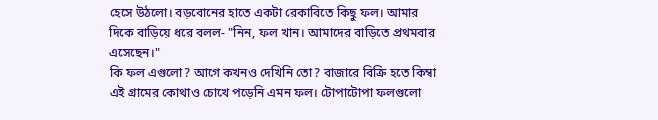হেসে উঠলো। বড়বোনের হাতে একটা রেকাবিতে কিছু ফল। আমার দিকে বাড়িয়ে ধরে বলল- "নিন, ফল খান। আমাদের বাড়িতে প্রথমবার এসেছেন।"
কি ফল এগুলো? আগে কখনও দেখিনি তো? বাজারে বিক্রি হতে কিম্বা এই গ্রামের কোথাও চোখে পড়েনি এমন ফল। টোপাটোপা ফলগুলো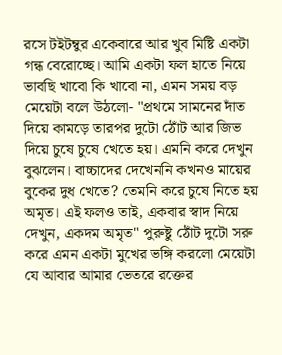রসে টইটম্বুর একেবারে আর খুব মিষ্টি একটা গন্ধ বেরোচ্ছে। আমি একটা ফল হাতে নিয়ে ভাবছি খাবো কি খাবো না, এমন সময় বড় মেয়েটা বলে উঠলো- "প্রথমে সামনের দাঁত দিয়ে কামড়ে তারপর দুটো ঠোঁট আর জিভ দিয়ে চুষে চুষে খেতে হয়। এমনি করে দেখুন বুঝলেন। বাচ্চাদের দেখেননি কখনও মায়ের বুকের দুধ খেতে? তেমনি করে চুষে নিতে হয় অমৃত। এই ফলও তাই, একবার স্বাদ নিয়ে দেখুন, একদম অমৃত" পুরুষ্টু ঠোঁট দুটো সরু করে এমন একটা মুখের ভঙ্গি করলো মেয়েটা যে আবার আমার ভেতরে রক্তের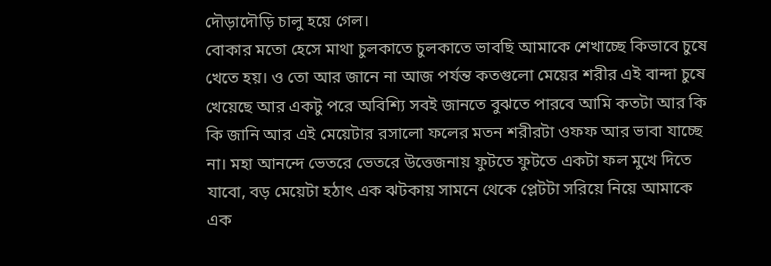দৌড়াদৌড়ি চালু হয়ে গেল।
বোকার মতো হেসে মাথা চুলকাতে চুলকাতে ভাবছি আমাকে শেখাচ্ছে কিভাবে চুষে খেতে হয়। ও তো আর জানে না আজ পর্যন্ত কতগুলো মেয়ের শরীর এই বান্দা চুষে খেয়েছে আর একটু পরে অবিশ্যি সবই জানতে বুঝতে পারবে আমি কতটা আর কি কি জানি আর এই মেয়েটার রসালো ফলের মতন শরীরটা ওফফ আর ভাবা যাচ্ছে না। মহা আনন্দে ভেতরে ভেতরে উত্তেজনায় ফুটতে ফুটতে একটা ফল মুখে দিতে যাবো, বড় মেয়েটা হঠাৎ এক ঝটকায় সামনে থেকে প্লেটটা সরিয়ে নিয়ে আমাকে এক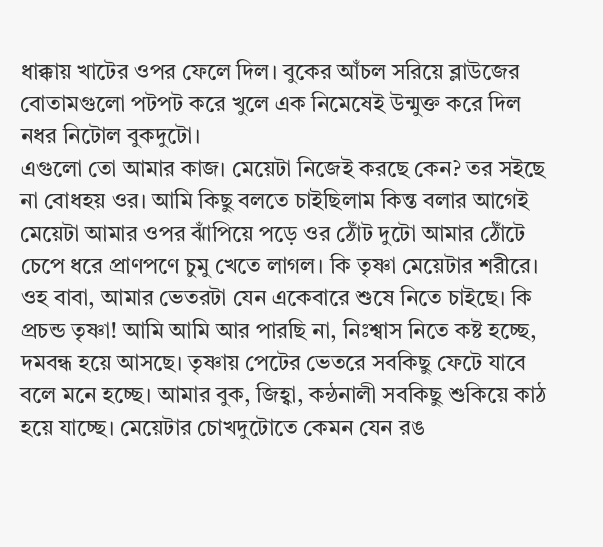ধাক্কায় খাটের ওপর ফেলে দিল। বুকের আঁচল সরিয়ে ব্লাউজের বোতামগুলো পটপট করে খুলে এক নিমেষেই উন্মুক্ত করে দিল নধর নিটোল বুকদুটো।
এগুলো তো আমার কাজ। মেয়েটা নিজেই করছে কেন? তর সইছে না বোধহয় ওর। আমি কিছু বলতে চাইছিলাম কিন্ত বলার আগেই মেয়েটা আমার ওপর ঝাঁপিয়ে পড়ে ওর ঠোঁট দুটো আমার ঠোঁটে চেপে ধরে প্রাণপণে চুমু খেতে লাগল। কি তৃষ্ণা মেয়েটার শরীরে। ওহ বাবা, আমার ভেতরটা যেন একেবারে শুষে নিতে চাইছে। কি প্রচন্ড তৃষ্ণা! আমি আমি আর পারছি না, নিঃশ্বাস নিতে কষ্ট হচ্ছে, দমবন্ধ হয়ে আসছে। তৃষ্ণায় পেটের ভেতরে সবকিছু ফেটে যাবে বলে মনে হচ্ছে। আমার বুক, জিহ্বা, কন্ঠনালী সবকিছু শুকিয়ে কাঠ হয়ে যাচ্ছে। মেয়েটার চোখদুটোতে কেমন যেন রঙ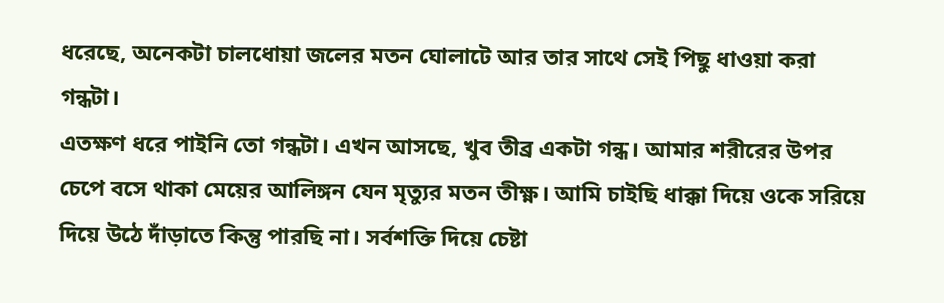ধরেছে, অনেকটা চালধোয়া জলের মতন ঘোলাটে আর তার সাথে সেই পিছু ধাওয়া করা গন্ধটা।
এতক্ষণ ধরে পাইনি তো গন্ধটা। এখন আসছে, খুব তীব্র একটা গন্ধ। আমার শরীরের উপর চেপে বসে থাকা মেয়ের আলিঙ্গন যেন মৃত্যুর মতন তীক্ষ্ণ। আমি চাইছি ধাক্কা দিয়ে ওকে সরিয়ে দিয়ে উঠে দাঁড়াতে কিন্তু পারছি না। সর্বশক্তি দিয়ে চেষ্টা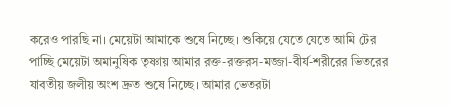করেও পারছি না। মেয়েটা আমাকে শুষে নিচ্ছে। শুকিয়ে যেতে যেতে আমি টের পাচ্ছি মেয়েটা অমানুষিক তৃষ্ণায় আমার রক্ত-রক্তরস-মজ্জা-বীর্য-শরীরের ভিতরের যাবতীয় জলীয় অংশ দ্রুত শুষে নিচ্ছে। আমার ভেতরটা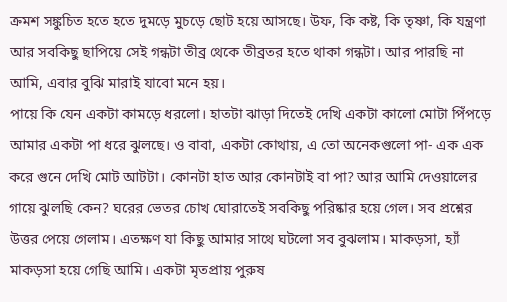ক্রমশ সঙ্কুচিত হতে হতে দুমড়ে মুচড়ে ছোট হয়ে আসছে। উফ, কি কষ্ট, কি তৃষ্ণা, কি যন্ত্রণা আর সবকিছু ছাপিয়ে সেই গন্ধটা তীব্র থেকে তীব্রতর হতে থাকা গন্ধটা। আর পারছি না আমি, এবার বুঝি মারাই যাবো মনে হয়।
পায়ে কি যেন একটা কামড়ে ধরলো। হাতটা ঝাড়া দিতেই দেখি একটা কালো মোটা পিঁপড়ে আমার একটা পা ধরে ঝুলছে। ও বাবা, একটা কোথায়, এ তো অনেকগুলো পা- এক এক করে গুনে দেখি মোট আটটা। কোনটা হাত আর কোনটাই বা পা? আর আমি দেওয়ালের গায়ে ঝুলছি কেন? ঘরের ভেতর চোখ ঘোরাতেই সবকিছু পরিষ্কার হয়ে গেল। সব প্রশ্নের উত্তর পেয়ে গেলাম। এতক্ষণ যা কিছু আমার সাথে ঘটলো সব বুঝলাম। মাকড়সা, হ্যাঁ মাকড়সা হয়ে গেছি আমি। একটা মৃতপ্রায় পুরুষ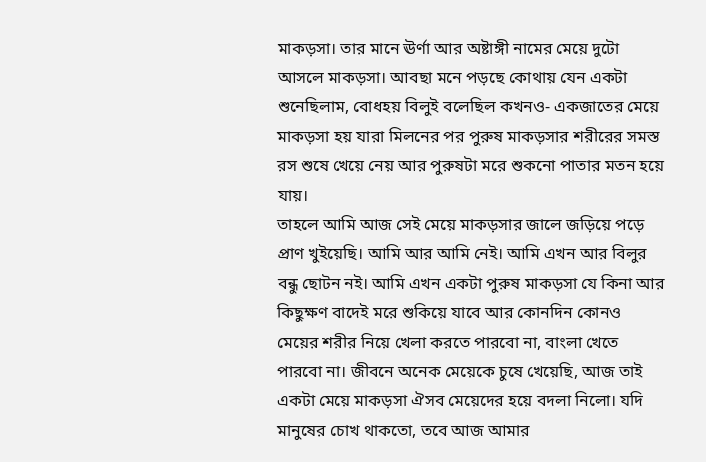মাকড়সা। তার মানে ঊর্ণা আর অষ্টাঙ্গী নামের মেয়ে দুটো আসলে মাকড়সা। আবছা মনে পড়ছে কোথায় যেন একটা শুনেছিলাম, বোধহয় বিলুই বলেছিল কখনও- একজাতের মেয়ে মাকড়সা হয় যারা মিলনের পর পুরুষ মাকড়সার শরীরের সমস্ত রস শুষে খেয়ে নেয় আর পুরুষটা মরে শুকনো পাতার মতন হয়ে যায়।
তাহলে আমি আজ সেই মেয়ে মাকড়সার জালে জড়িয়ে পড়ে প্রাণ খুইয়েছি। আমি আর আমি নেই। আমি এখন আর বিলুর বন্ধু ছোটন নই। আমি এখন একটা পুরুষ মাকড়সা যে কিনা আর কিছুক্ষণ বাদেই মরে শুকিয়ে যাবে আর কোনদিন কোনও মেয়ের শরীর নিয়ে খেলা করতে পারবো না, বাংলা খেতে পারবো না। জীবনে অনেক মেয়েকে চুষে খেয়েছি, আজ তাই একটা মেয়ে মাকড়সা ঐসব মেয়েদের হয়ে বদলা নিলো। যদি মানুষের চোখ থাকতো, তবে আজ আমার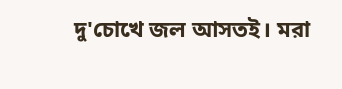দু'চোখে জল আসতই। মরা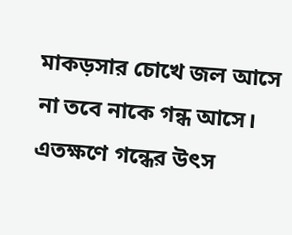মাকড়সার চোখে জল আসে না তবে নাকে গন্ধ আসে। এতক্ষণে গন্ধের উৎস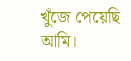খুঁজে পেয়েছি আমি।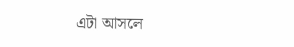এটা আসলে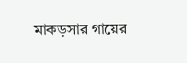মাকড়সার গায়ের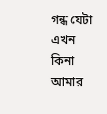গন্ধ যেটা এখন কিনা আমার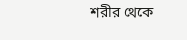শরীর থেকে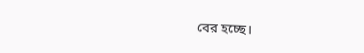বের হচ্ছে।